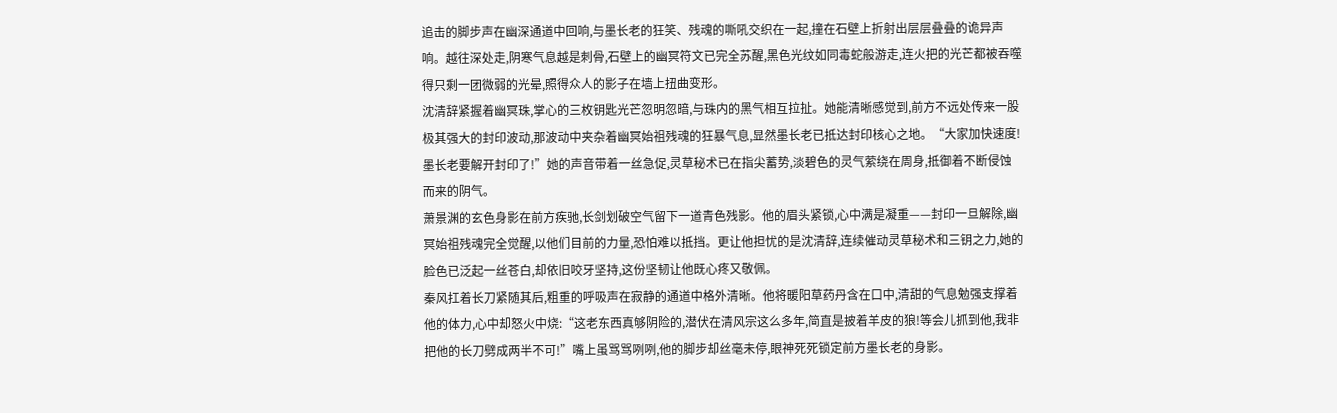追击的脚步声在幽深通道中回响,与墨长老的狂笑、残魂的嘶吼交织在一起,撞在石壁上折射出层层叠叠的诡异声响。越往深处走,阴寒气息越是刺骨,石壁上的幽冥符文已完全苏醒,黑色光纹如同毒蛇般游走,连火把的光芒都被吞噬得只剩一团微弱的光晕,照得众人的影子在墙上扭曲变形。
沈清辞紧握着幽冥珠,掌心的三枚钥匙光芒忽明忽暗,与珠内的黑气相互拉扯。她能清晰感觉到,前方不远处传来一股极其强大的封印波动,那波动中夹杂着幽冥始祖残魂的狂暴气息,显然墨长老已抵达封印核心之地。“大家加快速度!墨长老要解开封印了!”她的声音带着一丝急促,灵草秘术已在指尖蓄势,淡碧色的灵气萦绕在周身,抵御着不断侵蚀而来的阴气。
萧景渊的玄色身影在前方疾驰,长剑划破空气留下一道青色残影。他的眉头紧锁,心中满是凝重——封印一旦解除,幽冥始祖残魂完全觉醒,以他们目前的力量,恐怕难以抵挡。更让他担忧的是沈清辞,连续催动灵草秘术和三钥之力,她的脸色已泛起一丝苍白,却依旧咬牙坚持,这份坚韧让他既心疼又敬佩。
秦风扛着长刀紧随其后,粗重的呼吸声在寂静的通道中格外清晰。他将暖阳草药丹含在口中,清甜的气息勉强支撑着他的体力,心中却怒火中烧:“这老东西真够阴险的,潜伏在清风宗这么多年,简直是披着羊皮的狼!等会儿抓到他,我非把他的长刀劈成两半不可!”嘴上虽骂骂咧咧,他的脚步却丝毫未停,眼神死死锁定前方墨长老的身影。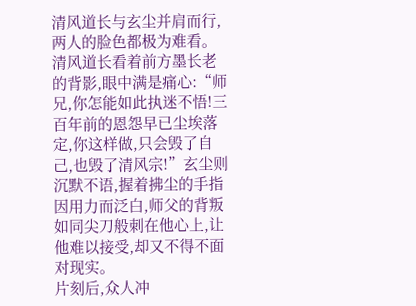清风道长与玄尘并肩而行,两人的脸色都极为难看。清风道长看着前方墨长老的背影,眼中满是痛心:“师兄,你怎能如此执迷不悟!三百年前的恩怨早已尘埃落定,你这样做,只会毁了自己,也毁了清风宗!”玄尘则沉默不语,握着拂尘的手指因用力而泛白,师父的背叛如同尖刀般刺在他心上,让他难以接受,却又不得不面对现实。
片刻后,众人冲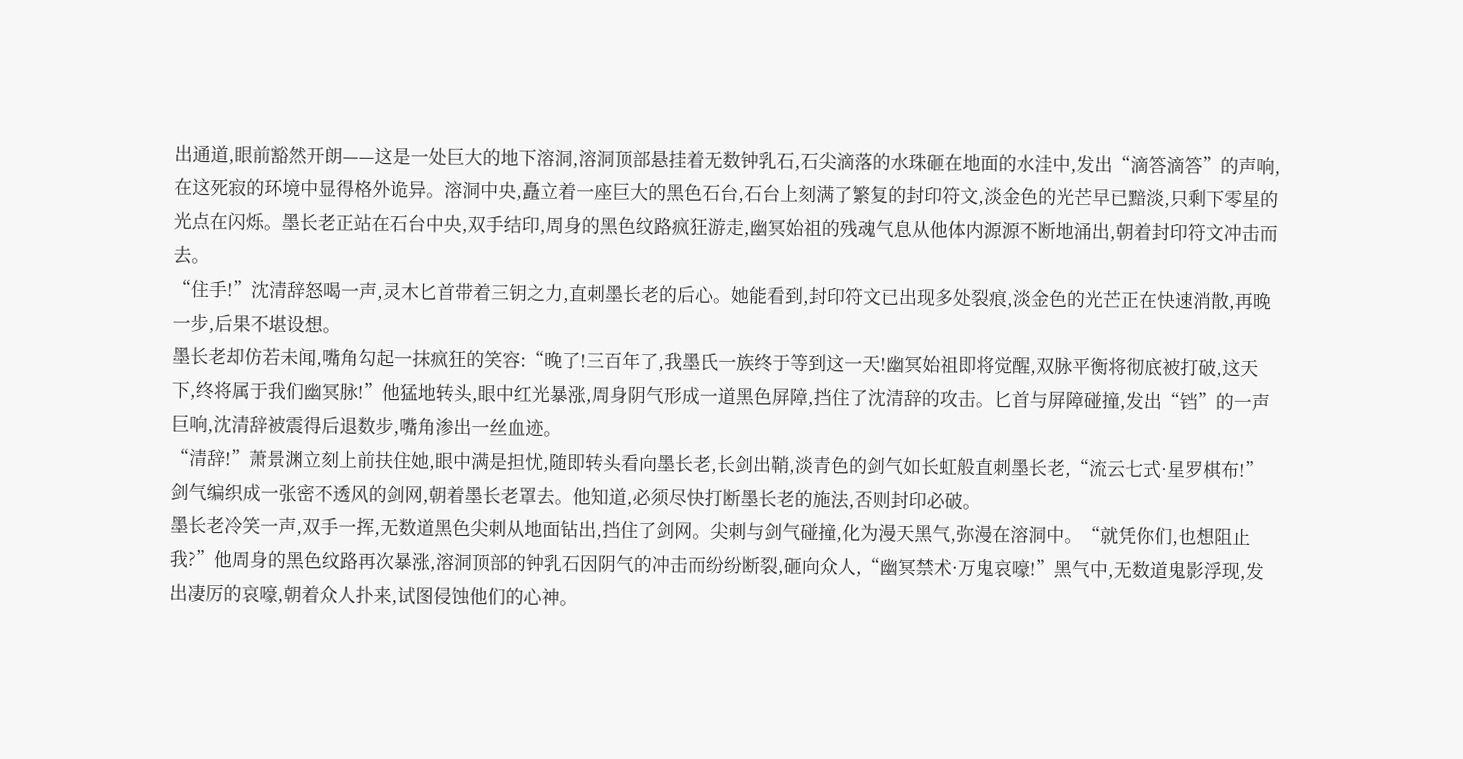出通道,眼前豁然开朗——这是一处巨大的地下溶洞,溶洞顶部悬挂着无数钟乳石,石尖滴落的水珠砸在地面的水洼中,发出“滴答滴答”的声响,在这死寂的环境中显得格外诡异。溶洞中央,矗立着一座巨大的黑色石台,石台上刻满了繁复的封印符文,淡金色的光芒早已黯淡,只剩下零星的光点在闪烁。墨长老正站在石台中央,双手结印,周身的黑色纹路疯狂游走,幽冥始祖的残魂气息从他体内源源不断地涌出,朝着封印符文冲击而去。
“住手!”沈清辞怒喝一声,灵木匕首带着三钥之力,直刺墨长老的后心。她能看到,封印符文已出现多处裂痕,淡金色的光芒正在快速消散,再晚一步,后果不堪设想。
墨长老却仿若未闻,嘴角勾起一抹疯狂的笑容:“晚了!三百年了,我墨氏一族终于等到这一天!幽冥始祖即将觉醒,双脉平衡将彻底被打破,这天下,终将属于我们幽冥脉!”他猛地转头,眼中红光暴涨,周身阴气形成一道黑色屏障,挡住了沈清辞的攻击。匕首与屏障碰撞,发出“铛”的一声巨响,沈清辞被震得后退数步,嘴角渗出一丝血迹。
“清辞!”萧景渊立刻上前扶住她,眼中满是担忧,随即转头看向墨长老,长剑出鞘,淡青色的剑气如长虹般直刺墨长老,“流云七式·星罗棋布!”剑气编织成一张密不透风的剑网,朝着墨长老罩去。他知道,必须尽快打断墨长老的施法,否则封印必破。
墨长老冷笑一声,双手一挥,无数道黑色尖刺从地面钻出,挡住了剑网。尖刺与剑气碰撞,化为漫天黑气,弥漫在溶洞中。“就凭你们,也想阻止我?”他周身的黑色纹路再次暴涨,溶洞顶部的钟乳石因阴气的冲击而纷纷断裂,砸向众人,“幽冥禁术·万鬼哀嚎!”黑气中,无数道鬼影浮现,发出凄厉的哀嚎,朝着众人扑来,试图侵蚀他们的心神。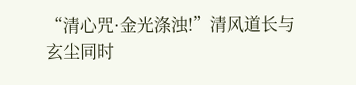“清心咒·金光涤浊!”清风道长与玄尘同时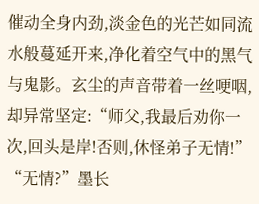催动全身内劲,淡金色的光芒如同流水般蔓延开来,净化着空气中的黑气与鬼影。玄尘的声音带着一丝哽咽,却异常坚定:“师父,我最后劝你一次,回头是岸!否则,休怪弟子无情!”
“无情?”墨长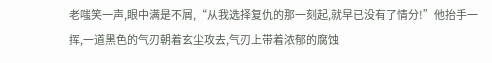老嗤笑一声,眼中满是不屑,“从我选择复仇的那一刻起,就早已没有了情分!”他抬手一挥,一道黑色的气刃朝着玄尘攻去,气刃上带着浓郁的腐蚀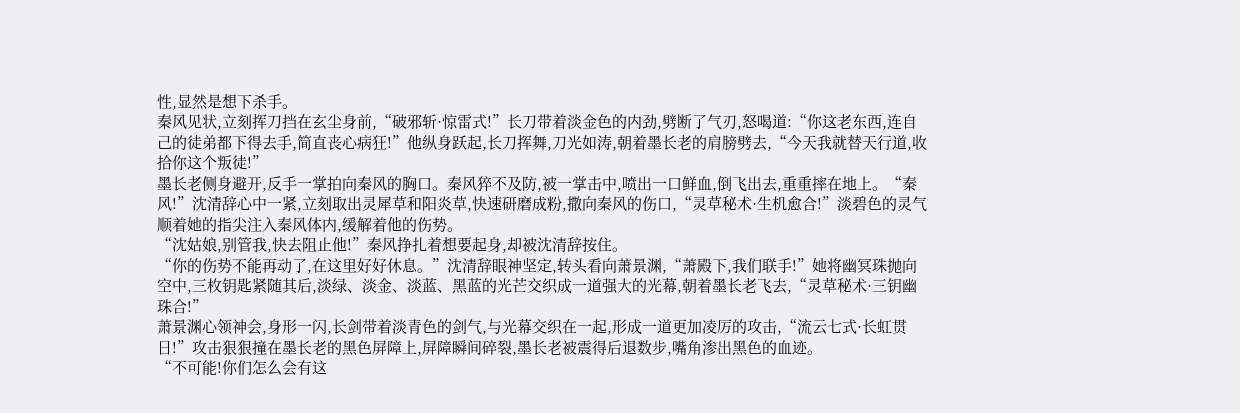性,显然是想下杀手。
秦风见状,立刻挥刀挡在玄尘身前,“破邪斩·惊雷式!”长刀带着淡金色的内劲,劈断了气刃,怒喝道:“你这老东西,连自己的徒弟都下得去手,简直丧心病狂!”他纵身跃起,长刀挥舞,刀光如涛,朝着墨长老的肩膀劈去,“今天我就替天行道,收拾你这个叛徒!”
墨长老侧身避开,反手一掌拍向秦风的胸口。秦风猝不及防,被一掌击中,喷出一口鲜血,倒飞出去,重重摔在地上。“秦风!”沈清辞心中一紧,立刻取出灵犀草和阳炎草,快速研磨成粉,撒向秦风的伤口,“灵草秘术·生机愈合!”淡碧色的灵气顺着她的指尖注入秦风体内,缓解着他的伤势。
“沈姑娘,别管我,快去阻止他!”秦风挣扎着想要起身,却被沈清辞按住。
“你的伤势不能再动了,在这里好好休息。”沈清辞眼神坚定,转头看向萧景渊,“萧殿下,我们联手!”她将幽冥珠抛向空中,三枚钥匙紧随其后,淡绿、淡金、淡蓝、黑蓝的光芒交织成一道强大的光幕,朝着墨长老飞去,“灵草秘术·三钥幽珠合!”
萧景渊心领神会,身形一闪,长剑带着淡青色的剑气,与光幕交织在一起,形成一道更加凌厉的攻击,“流云七式·长虹贯日!”攻击狠狠撞在墨长老的黑色屏障上,屏障瞬间碎裂,墨长老被震得后退数步,嘴角渗出黑色的血迹。
“不可能!你们怎么会有这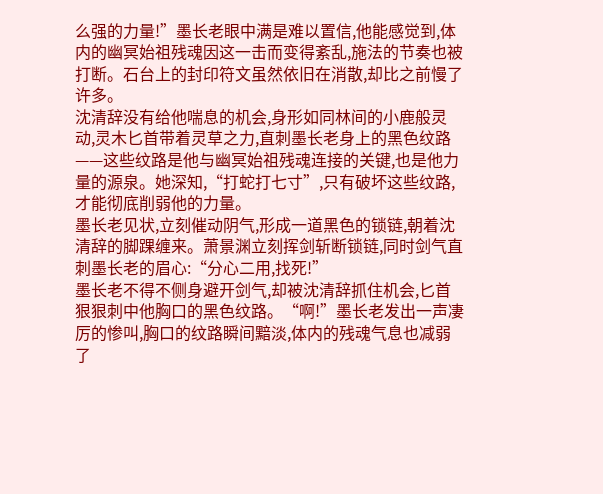么强的力量!”墨长老眼中满是难以置信,他能感觉到,体内的幽冥始祖残魂因这一击而变得紊乱,施法的节奏也被打断。石台上的封印符文虽然依旧在消散,却比之前慢了许多。
沈清辞没有给他喘息的机会,身形如同林间的小鹿般灵动,灵木匕首带着灵草之力,直刺墨长老身上的黑色纹路——这些纹路是他与幽冥始祖残魂连接的关键,也是他力量的源泉。她深知,“打蛇打七寸”,只有破坏这些纹路,才能彻底削弱他的力量。
墨长老见状,立刻催动阴气,形成一道黑色的锁链,朝着沈清辞的脚踝缠来。萧景渊立刻挥剑斩断锁链,同时剑气直刺墨长老的眉心:“分心二用,找死!”
墨长老不得不侧身避开剑气,却被沈清辞抓住机会,匕首狠狠刺中他胸口的黑色纹路。“啊!”墨长老发出一声凄厉的惨叫,胸口的纹路瞬间黯淡,体内的残魂气息也减弱了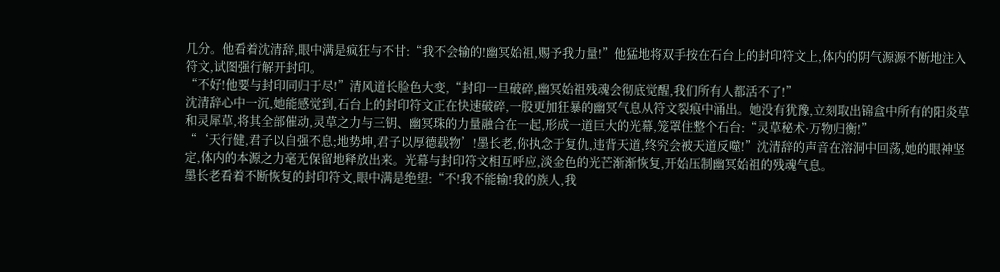几分。他看着沈清辞,眼中满是疯狂与不甘:“我不会输的!幽冥始祖,赐予我力量!”他猛地将双手按在石台上的封印符文上,体内的阴气源源不断地注入符文,试图强行解开封印。
“不好!他要与封印同归于尽!”清风道长脸色大变,“封印一旦破碎,幽冥始祖残魂会彻底觉醒,我们所有人都活不了!”
沈清辞心中一沉,她能感觉到,石台上的封印符文正在快速破碎,一股更加狂暴的幽冥气息从符文裂痕中涌出。她没有犹豫,立刻取出锦盒中所有的阳炎草和灵犀草,将其全部催动,灵草之力与三钥、幽冥珠的力量融合在一起,形成一道巨大的光幕,笼罩住整个石台:“灵草秘术·万物归衡!”
“‘天行健,君子以自强不息;地势坤,君子以厚德载物’!墨长老,你执念于复仇,违背天道,终究会被天道反噬!”沈清辞的声音在溶洞中回荡,她的眼神坚定,体内的本源之力毫无保留地释放出来。光幕与封印符文相互呼应,淡金色的光芒渐渐恢复,开始压制幽冥始祖的残魂气息。
墨长老看着不断恢复的封印符文,眼中满是绝望:“不!我不能输!我的族人,我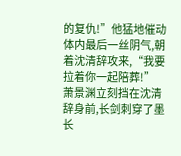的复仇!”他猛地催动体内最后一丝阴气,朝着沈清辞攻来,“我要拉着你一起陪葬!”
萧景渊立刻挡在沈清辞身前,长剑刺穿了墨长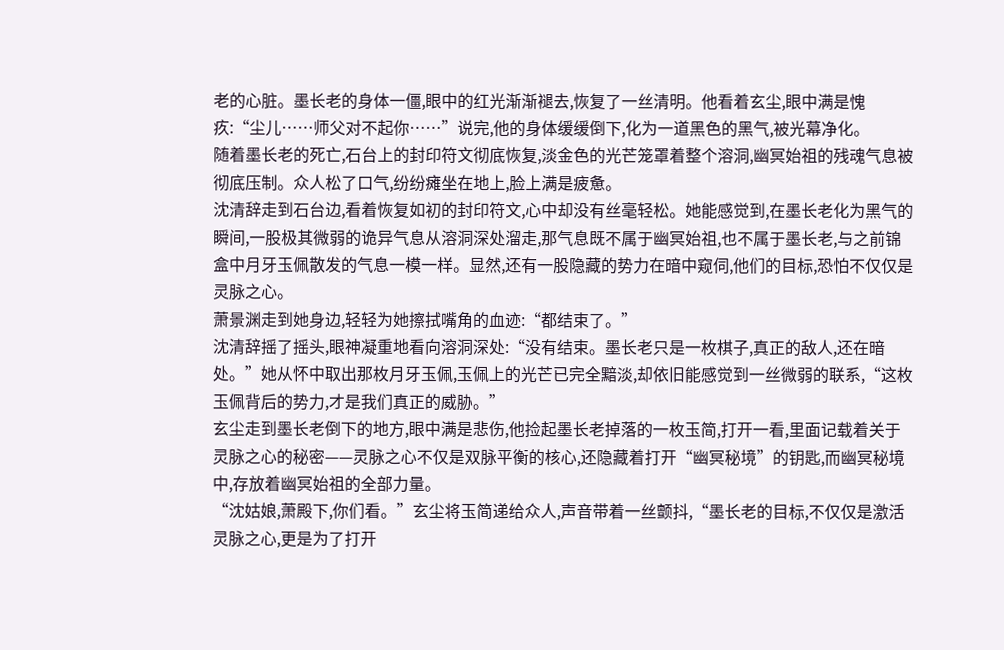老的心脏。墨长老的身体一僵,眼中的红光渐渐褪去,恢复了一丝清明。他看着玄尘,眼中满是愧疚:“尘儿……师父对不起你……”说完,他的身体缓缓倒下,化为一道黑色的黑气,被光幕净化。
随着墨长老的死亡,石台上的封印符文彻底恢复,淡金色的光芒笼罩着整个溶洞,幽冥始祖的残魂气息被彻底压制。众人松了口气,纷纷瘫坐在地上,脸上满是疲惫。
沈清辞走到石台边,看着恢复如初的封印符文,心中却没有丝毫轻松。她能感觉到,在墨长老化为黑气的瞬间,一股极其微弱的诡异气息从溶洞深处溜走,那气息既不属于幽冥始祖,也不属于墨长老,与之前锦盒中月牙玉佩散发的气息一模一样。显然,还有一股隐藏的势力在暗中窥伺,他们的目标,恐怕不仅仅是灵脉之心。
萧景渊走到她身边,轻轻为她擦拭嘴角的血迹:“都结束了。”
沈清辞摇了摇头,眼神凝重地看向溶洞深处:“没有结束。墨长老只是一枚棋子,真正的敌人,还在暗处。”她从怀中取出那枚月牙玉佩,玉佩上的光芒已完全黯淡,却依旧能感觉到一丝微弱的联系,“这枚玉佩背后的势力,才是我们真正的威胁。”
玄尘走到墨长老倒下的地方,眼中满是悲伤,他捡起墨长老掉落的一枚玉简,打开一看,里面记载着关于灵脉之心的秘密——灵脉之心不仅是双脉平衡的核心,还隐藏着打开“幽冥秘境”的钥匙,而幽冥秘境中,存放着幽冥始祖的全部力量。
“沈姑娘,萧殿下,你们看。”玄尘将玉简递给众人,声音带着一丝颤抖,“墨长老的目标,不仅仅是激活灵脉之心,更是为了打开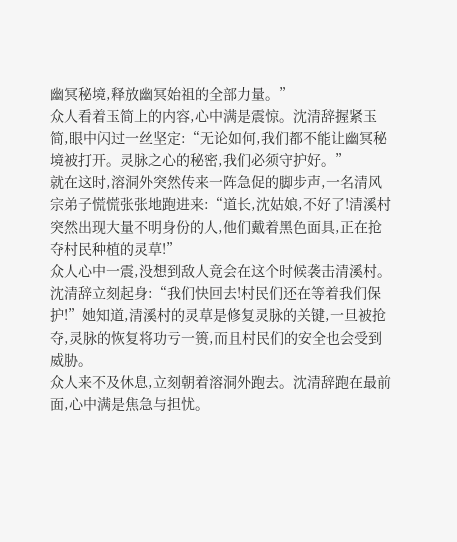幽冥秘境,释放幽冥始祖的全部力量。”
众人看着玉简上的内容,心中满是震惊。沈清辞握紧玉简,眼中闪过一丝坚定:“无论如何,我们都不能让幽冥秘境被打开。灵脉之心的秘密,我们必须守护好。”
就在这时,溶洞外突然传来一阵急促的脚步声,一名清风宗弟子慌慌张张地跑进来:“道长,沈姑娘,不好了!清溪村突然出现大量不明身份的人,他们戴着黑色面具,正在抢夺村民种植的灵草!”
众人心中一震,没想到敌人竟会在这个时候袭击清溪村。沈清辞立刻起身:“我们快回去!村民们还在等着我们保护!”她知道,清溪村的灵草是修复灵脉的关键,一旦被抢夺,灵脉的恢复将功亏一篑,而且村民们的安全也会受到威胁。
众人来不及休息,立刻朝着溶洞外跑去。沈清辞跑在最前面,心中满是焦急与担忧。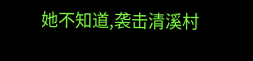她不知道,袭击清溪村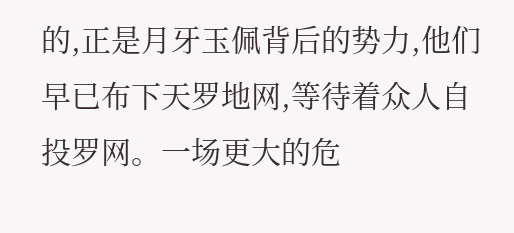的,正是月牙玉佩背后的势力,他们早已布下天罗地网,等待着众人自投罗网。一场更大的危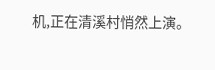机,正在清溪村悄然上演。